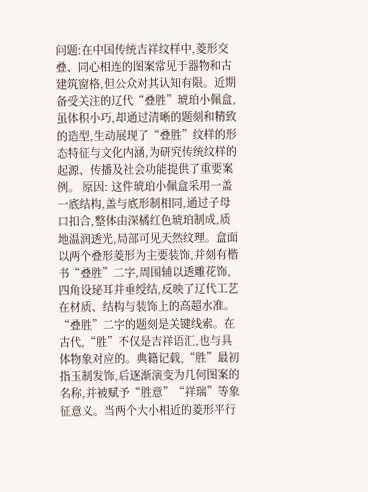问题:在中国传统吉祥纹样中,菱形交叠、同心相连的图案常见于器物和古建筑窗格,但公众对其认知有限。近期备受关注的辽代“叠胜”琥珀小佩盒,虽体积小巧,却通过清晰的题刻和精致的造型,生动展现了“叠胜”纹样的形态特征与文化内涵,为研究传统纹样的起源、传播及社会功能提供了重要案例。 原因: 这件琥珀小佩盒采用一盖一底结构,盖与底形制相同,通过子母口扣合,整体由深橘红色琥珀制成,质地温润透光,局部可见天然纹理。盒面以两个叠形菱形为主要装饰,并刻有楷书“叠胜”二字,周围辅以透雕花饰,四角设珌耳并垂绶结,反映了辽代工艺在材质、结构与装饰上的高超水准。 “叠胜”二字的题刻是关键线索。在古代,“胜”不仅是吉祥语汇,也与具体物象对应的。典籍记载,“胜”最初指玉制发饰,后逐渐演变为几何图案的名称,并被赋予“胜意”“祥瑞”等象征意义。当两个大小相近的菱形平行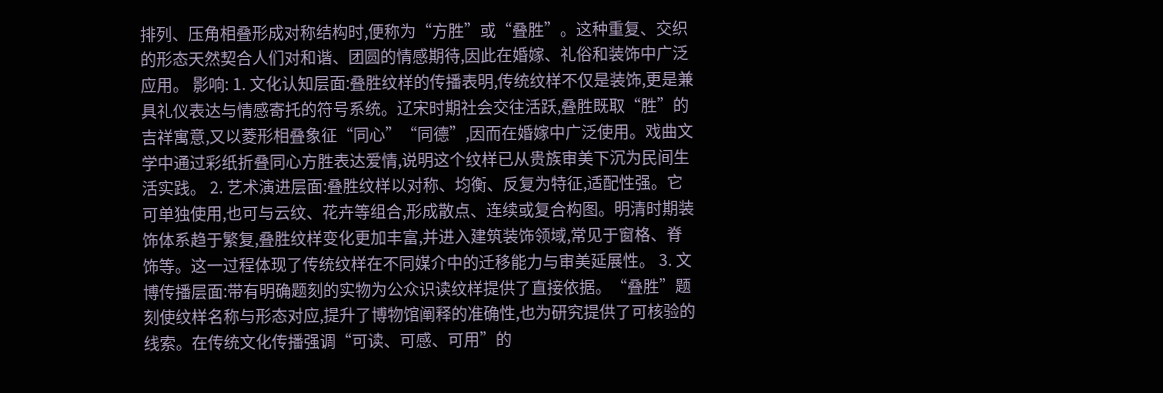排列、压角相叠形成对称结构时,便称为“方胜”或“叠胜”。这种重复、交织的形态天然契合人们对和谐、团圆的情感期待,因此在婚嫁、礼俗和装饰中广泛应用。 影响: 1. 文化认知层面:叠胜纹样的传播表明,传统纹样不仅是装饰,更是兼具礼仪表达与情感寄托的符号系统。辽宋时期社会交往活跃,叠胜既取“胜”的吉祥寓意,又以菱形相叠象征“同心”“同德”,因而在婚嫁中广泛使用。戏曲文学中通过彩纸折叠同心方胜表达爱情,说明这个纹样已从贵族审美下沉为民间生活实践。 2. 艺术演进层面:叠胜纹样以对称、均衡、反复为特征,适配性强。它可单独使用,也可与云纹、花卉等组合,形成散点、连续或复合构图。明清时期装饰体系趋于繁复,叠胜纹样变化更加丰富,并进入建筑装饰领域,常见于窗格、脊饰等。这一过程体现了传统纹样在不同媒介中的迁移能力与审美延展性。 3. 文博传播层面:带有明确题刻的实物为公众识读纹样提供了直接依据。“叠胜”题刻使纹样名称与形态对应,提升了博物馆阐释的准确性,也为研究提供了可核验的线索。在传统文化传播强调“可读、可感、可用”的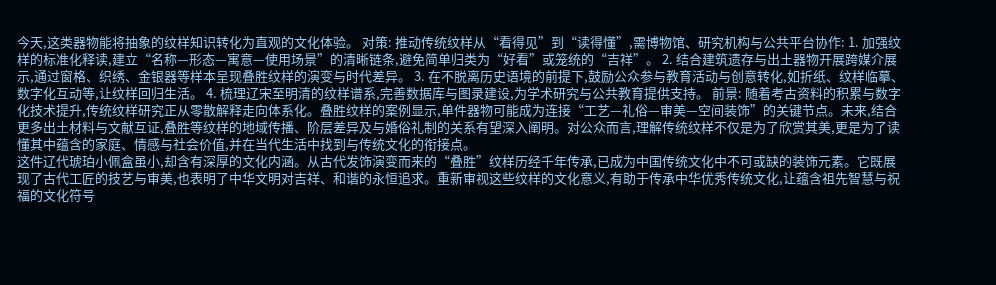今天,这类器物能将抽象的纹样知识转化为直观的文化体验。 对策: 推动传统纹样从“看得见”到“读得懂”,需博物馆、研究机构与公共平台协作: 1. 加强纹样的标准化释读,建立“名称—形态—寓意—使用场景”的清晰链条,避免简单归类为“好看”或笼统的“吉祥”。 2. 结合建筑遗存与出土器物开展跨媒介展示,通过窗格、织绣、金银器等样本呈现叠胜纹样的演变与时代差异。 3. 在不脱离历史语境的前提下,鼓励公众参与教育活动与创意转化,如折纸、纹样临摹、数字化互动等,让纹样回归生活。 4. 梳理辽宋至明清的纹样谱系,完善数据库与图录建设,为学术研究与公共教育提供支持。 前景: 随着考古资料的积累与数字化技术提升,传统纹样研究正从零散解释走向体系化。叠胜纹样的案例显示,单件器物可能成为连接“工艺—礼俗—审美—空间装饰”的关键节点。未来,结合更多出土材料与文献互证,叠胜等纹样的地域传播、阶层差异及与婚俗礼制的关系有望深入阐明。对公众而言,理解传统纹样不仅是为了欣赏其美,更是为了读懂其中蕴含的家庭、情感与社会价值,并在当代生活中找到与传统文化的衔接点。
这件辽代琥珀小佩盒虽小,却含有深厚的文化内涵。从古代发饰演变而来的“叠胜”纹样历经千年传承,已成为中国传统文化中不可或缺的装饰元素。它既展现了古代工匠的技艺与审美,也表明了中华文明对吉祥、和谐的永恒追求。重新审视这些纹样的文化意义,有助于传承中华优秀传统文化,让蕴含祖先智慧与祝福的文化符号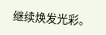继续焕发光彩。